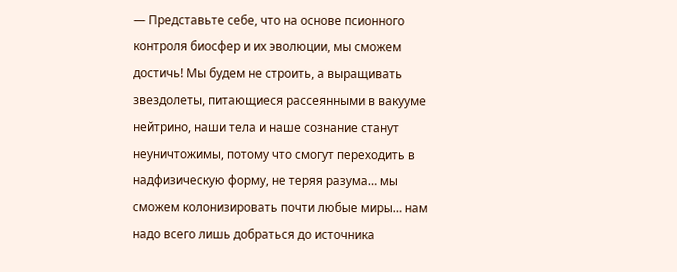— Представьте себе, что на основе псионного контроля биосфер и их эволюции, мы сможем достичь! Мы будем не строить, а выращивать звездолеты, питающиеся рассеянными в вакууме нейтрино, наши тела и наше сознание станут неуничтожимы, потому что смогут переходить в надфизическую форму, не теряя разума… мы сможем колонизировать почти любые миры… нам надо всего лишь добраться до источника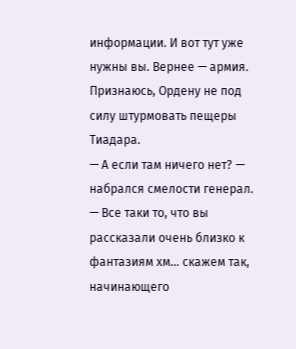информации. И вот тут уже нужны вы. Вернее — армия. Признаюсь, Ордену не под силу штурмовать пещеры Тиадара.
— А если там ничего нет? — набрался смелости генерал. — Все таки то, что вы рассказали очень близко к фантазиям хм… скажем так, начинающего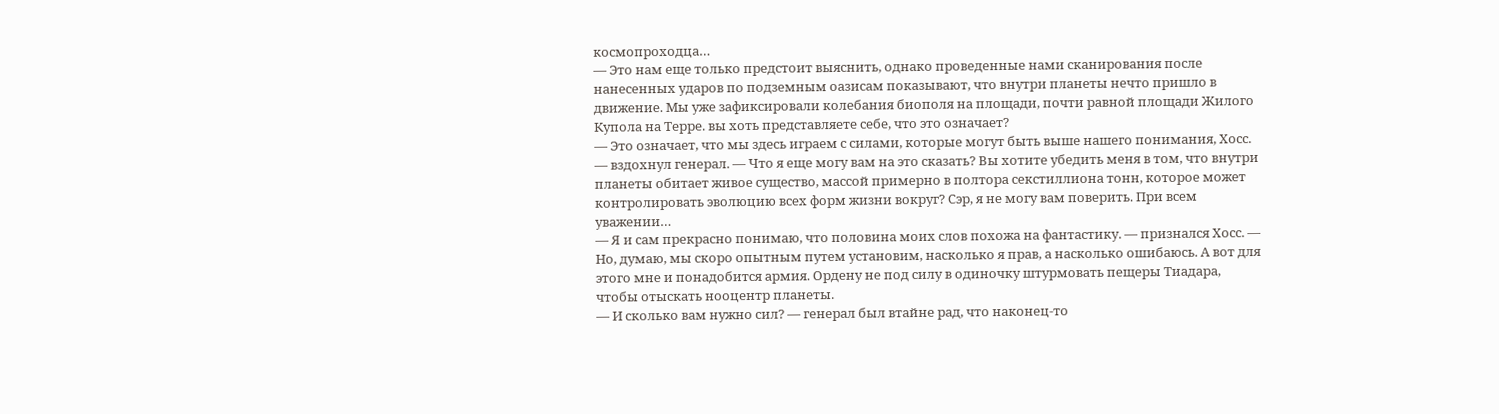космопроходца…
— Это нам еще только предстоит выяснить, однако проведенные нами сканирования после нанесенных ударов по подземным оазисам показывают, что внутри планеты нечто пришло в движение. Мы уже зафиксировали колебания биополя на площади, почти равной площади Жилого Купола на Терре. вы хоть представляете себе, что это означает?
— Это означает, что мы здесь играем с силами, которые могут быть выше нашего понимания, Хосс. — вздохнул генерал. — Что я еще могу вам на это сказать? Вы хотите убедить меня в том, что внутри планеты обитает живое существо, массой примерно в полтора секстиллиона тонн, которое может контролировать эволюцию всех форм жизни вокруг? Сэр, я не могу вам поверить. При всем уважении…
— Я и сам прекрасно понимаю, что половина моих слов похожа на фантастику. — признался Хосс. — Но, думаю, мы скоро опытным путем установим, насколько я прав, а насколько ошибаюсь. А вот для этого мне и понадобится армия. Ордену не под силу в одиночку штурмовать пещеры Тиадара, чтобы отыскать нооцентр планеты.
— И сколько вам нужно сил? — генерал был втайне рад, что наконец-то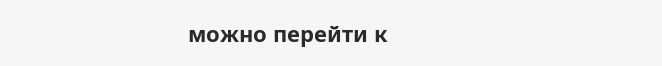можно перейти к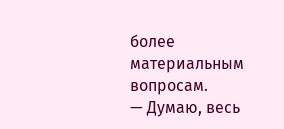более материальным вопросам.
— Думаю, весь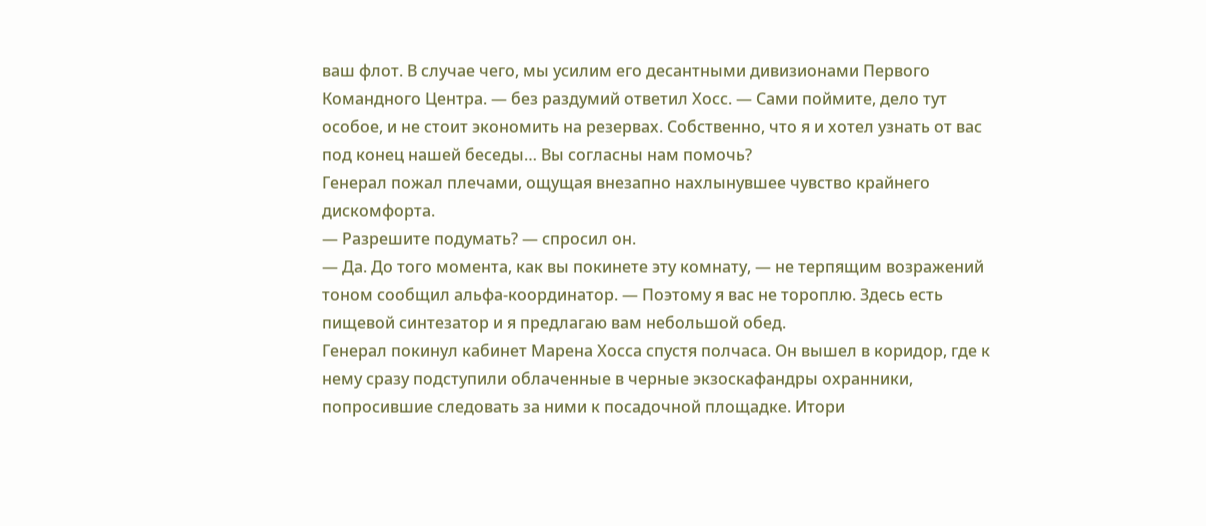ваш флот. В случае чего, мы усилим его десантными дивизионами Первого Командного Центра. — без раздумий ответил Хосс. — Сами поймите, дело тут особое, и не стоит экономить на резервах. Собственно, что я и хотел узнать от вас под конец нашей беседы… Вы согласны нам помочь?
Генерал пожал плечами, ощущая внезапно нахлынувшее чувство крайнего дискомфорта.
— Разрешите подумать? — спросил он.
— Да. До того момента, как вы покинете эту комнату, — не терпящим возражений тоном сообщил альфа-координатор. — Поэтому я вас не тороплю. Здесь есть пищевой синтезатор и я предлагаю вам небольшой обед.
Генерал покинул кабинет Марена Хосса спустя полчаса. Он вышел в коридор, где к нему сразу подступили облаченные в черные экзоскафандры охранники, попросившие следовать за ними к посадочной площадке. Итори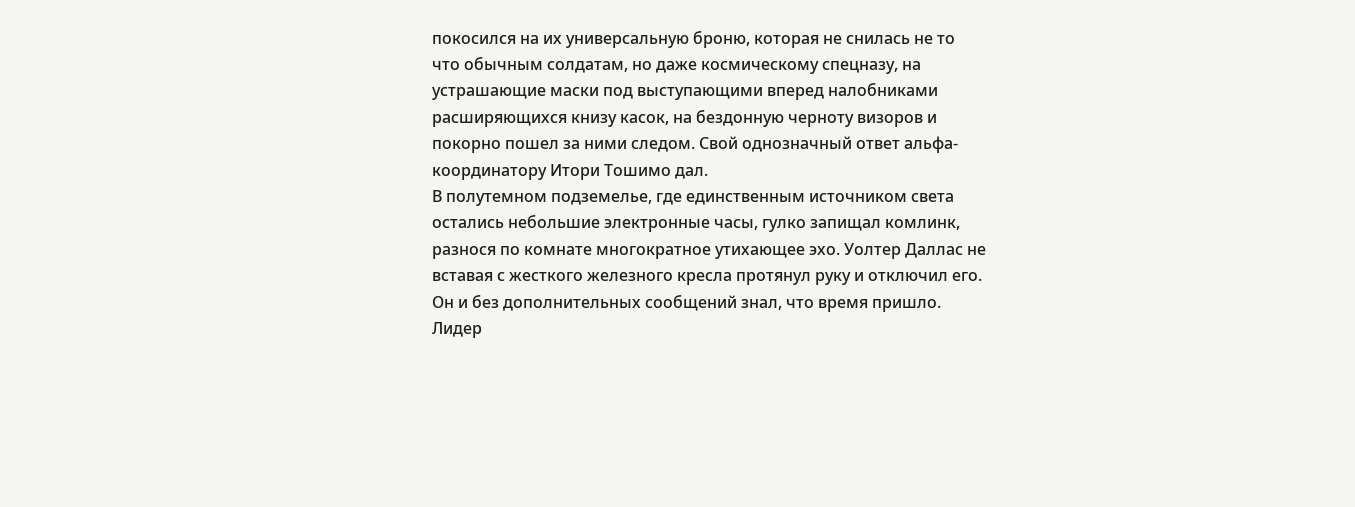покосился на их универсальную броню, которая не снилась не то что обычным солдатам, но даже космическому спецназу, на устрашающие маски под выступающими вперед налобниками расширяющихся книзу касок, на бездонную черноту визоров и покорно пошел за ними следом. Свой однозначный ответ альфа-координатору Итори Тошимо дал.
В полутемном подземелье, где единственным источником света остались небольшие электронные часы, гулко запищал комлинк, разнося по комнате многократное утихающее эхо. Уолтер Даллас не вставая с жесткого железного кресла протянул руку и отключил его. Он и без дополнительных сообщений знал, что время пришло.
Лидер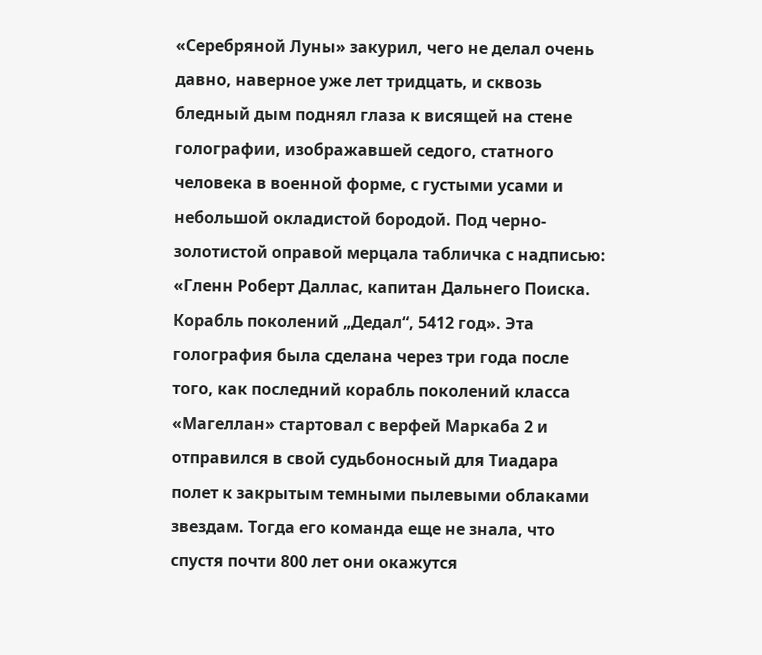«Серебряной Луны» закурил, чего не делал очень давно, наверное уже лет тридцать, и сквозь бледный дым поднял глаза к висящей на стене голографии, изображавшей седого, статного человека в военной форме, с густыми усами и небольшой окладистой бородой. Под черно-золотистой оправой мерцала табличка с надписью: «Гленн Роберт Даллас, капитан Дальнего Поиска. Корабль поколений „Дедал“, 5412 год». Эта голография была сделана через три года после того, как последний корабль поколений класса «Магеллан» стартовал с верфей Маркаба 2 и отправился в свой судьбоносный для Тиадара полет к закрытым темными пылевыми облаками звездам. Тогда его команда еще не знала, что спустя почти 800 лет они окажутся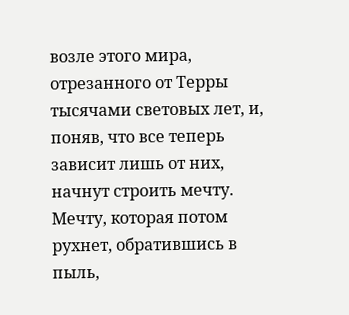возле этого мира, отрезанного от Терры тысячами световых лет, и, поняв, что все теперь зависит лишь от них, начнут строить мечту. Мечту, которая потом рухнет, обратившись в пыль,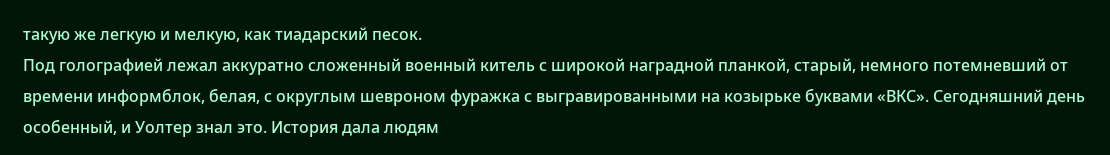такую же легкую и мелкую, как тиадарский песок.
Под голографией лежал аккуратно сложенный военный китель с широкой наградной планкой, старый, немного потемневший от времени информблок, белая, с округлым шевроном фуражка с выгравированными на козырьке буквами «ВКС». Сегодняшний день особенный, и Уолтер знал это. История дала людям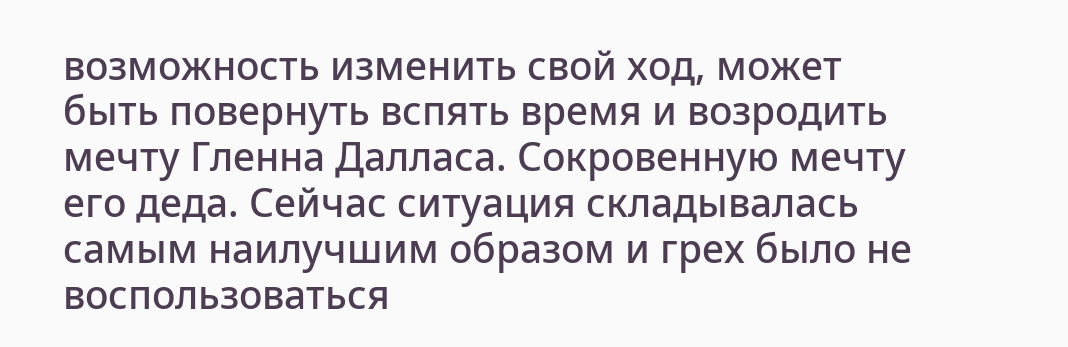возможность изменить свой ход, может быть повернуть вспять время и возродить мечту Гленна Далласа. Сокровенную мечту его деда. Сейчас ситуация складывалась самым наилучшим образом и грех было не воспользоваться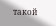такой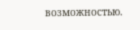возможностью.